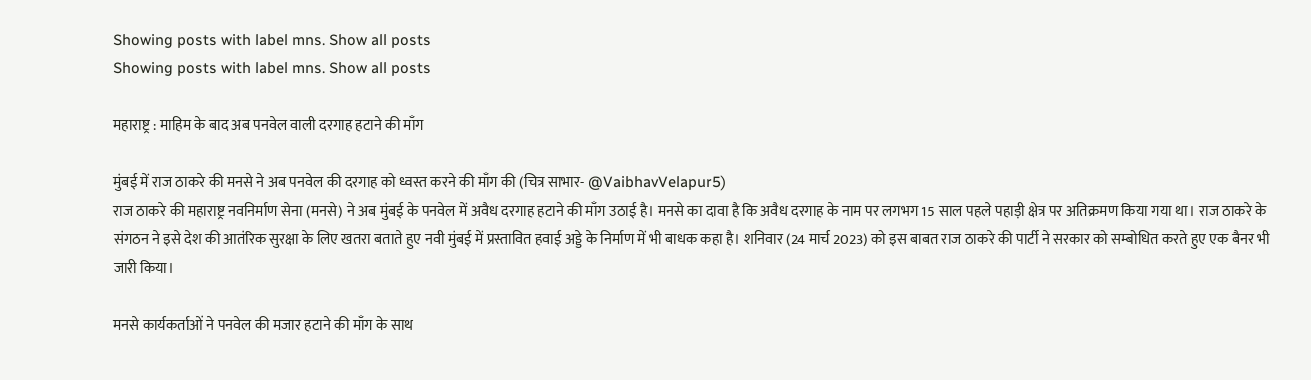Showing posts with label mns. Show all posts
Showing posts with label mns. Show all posts

महाराष्ट्र : माहिम के बाद अब पनवेल वाली दरगाह हटाने की माँग

मुंबई में राज ठाकरे की मनसे ने अब पनवेल की दरगाह को ध्वस्त करने की माँग की (चित्र साभार- @VaibhavVelapur5)
राज ठाकरे की महाराष्ट्र नवनिर्माण सेना (मनसे) ने अब मुंबई के पनवेल में अवैध दरगाह हटाने की माँग उठाई है। मनसे का दावा है कि अवैध दरगाह के नाम पर लगभग 15 साल पहले पहाड़ी क्षेत्र पर अतिक्रमण किया गया था। राज ठाकरे के संगठन ने इसे देश की आतंरिक सुरक्षा के लिए खतरा बताते हुए नवी मुंबई में प्रस्तावित हवाई अड्डे के निर्माण में भी बाधक कहा है। शनिवार (24 मार्च 2023) को इस बाबत राज ठाकरे की पार्टी ने सरकार को सम्बोधित करते हुए एक बैनर भी जारी किया।

मनसे कार्यकर्ताओं ने पनवेल की मजार हटाने की माँग के साथ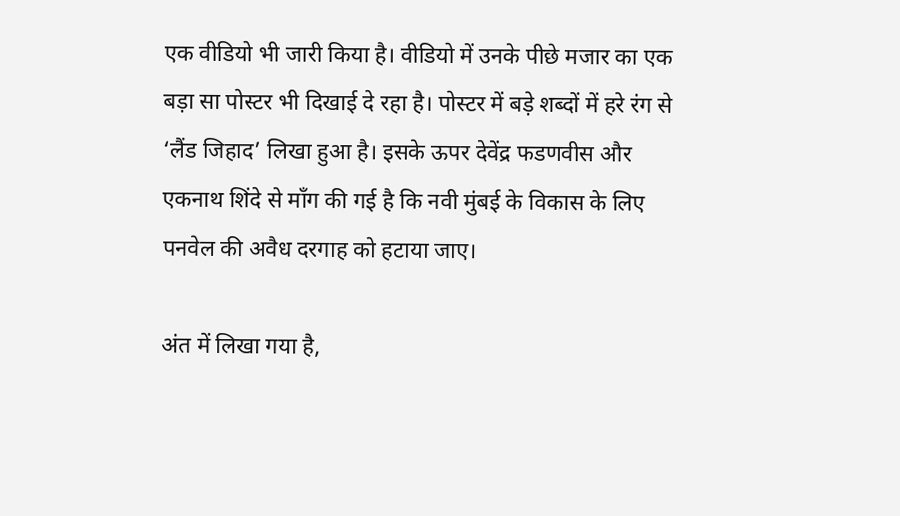एक वीडियो भी जारी किया है। वीडियो में उनके पीछे मजार का एक बड़ा सा पोस्टर भी दिखाई दे रहा है। पोस्टर में बड़े शब्दों में हरे रंग से ‘लैंड जिहाद’ लिखा हुआ है। इसके ऊपर देवेंद्र फडणवीस और एकनाथ शिंदे से माँग की गई है कि नवी मुंबई के विकास के लिए पनवेल की अवैध दरगाह को हटाया जाए।

अंत में लिखा गया है,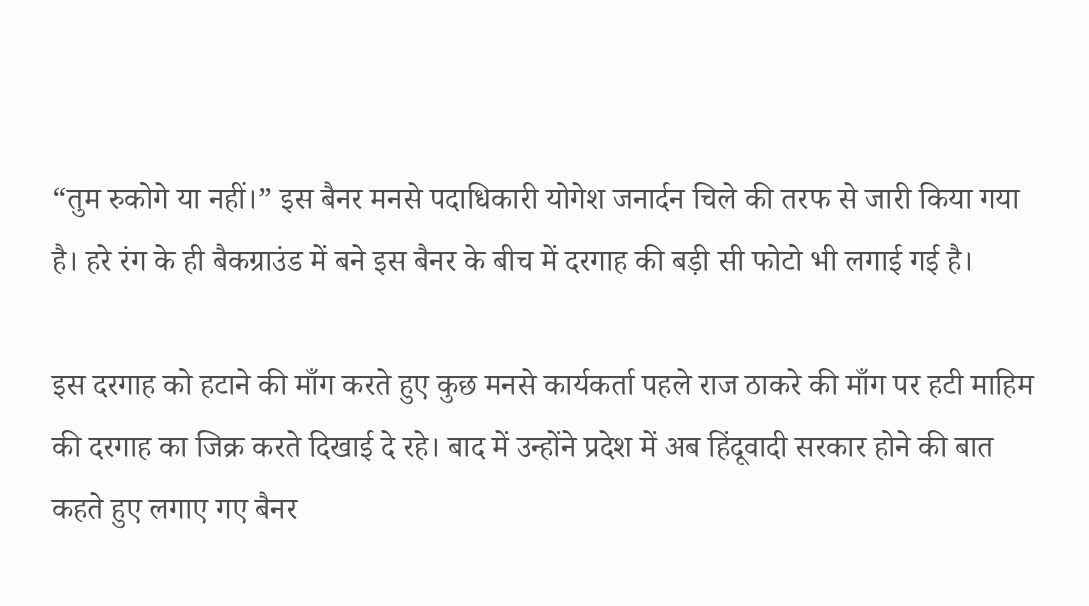“तुम रुकोगे या नहीं।” इस बैनर मनसे पदाधिकारी योगेश जनार्दन चिले की तरफ से जारी किया गया है। हरे रंग के ही बैकग्राउंड में बने इस बैनर के बीच में दरगाह की बड़ी सी फोटो भी लगाई गई है।

इस दरगाह को हटाने की माँग करते हुए कुछ मनसे कार्यकर्ता पहले राज ठाकरे की माँग पर हटी माहिम की दरगाह का जिक्र करते दिखाई दे रहे। बाद में उन्होंने प्रदेश में अब हिंदूवादी सरकार होने की बात कहते हुए लगाए गए बैनर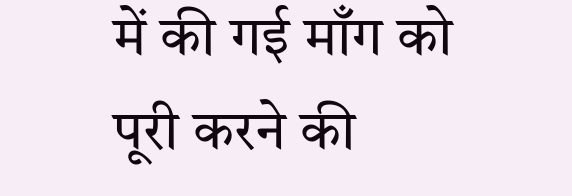में की गई माँग को पूरी करने की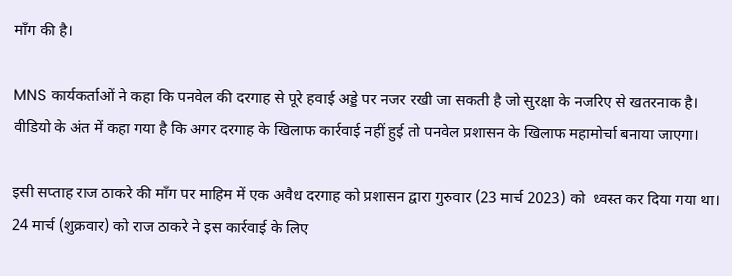माँग की है।

MNS कार्यकर्ताओं ने कहा कि पनवेल की दरगाह से पूरे हवाई अड्डे पर नजर रखी जा सकती है जो सुरक्षा के नजरिए से खतरनाक है। वीडियो के अंत में कहा गया है कि अगर दरगाह के खिलाफ कार्रवाई नहीं हुई तो पनवेल प्रशासन के खिलाफ महामोर्चा बनाया जाएगा।

इसी सप्ताह राज ठाकरे की माँग पर माहिम में एक अवैध दरगाह को प्रशासन द्वारा गुरुवार (23 मार्च 2023) को  ध्वस्त कर दिया गया था। 24 मार्च (शुक्रवार) को राज ठाकरे ने इस कार्रवाई के लिए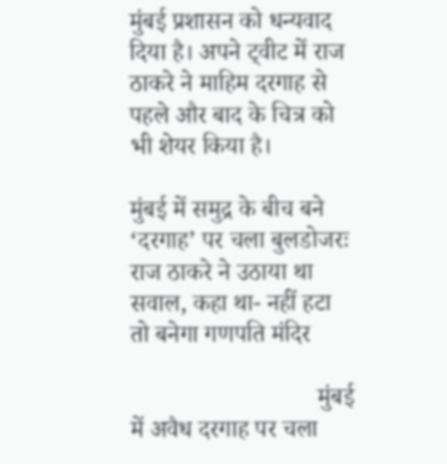मुंबई प्रशासन को धन्यवाद दिया है। अपने ट्वीट में राज ठाकरे ने माहिम दरगाह से पहले और बाद के चित्र को भी शेयर किया है।

मुंबई में समुद्र के बीच बने ‘दरगाह’ पर चला बुलडोजरः राज ठाकरे ने उठाया था सवाल, कहा था- नहीं हटा तो बनेगा गणपति मंदिर

                              मुंबई में अवैध दरगाह पर चला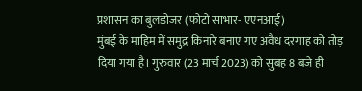प्रशासन का बुलडोजर (फोटो साभार- एएनआई)
मुंबई के माहिम में समुद्र किनारे बनाए गए अवैध दरगाह को तोड़ दिया गया है। गुरुवार (23 मार्च 2023) को सुबह 8 बजे ही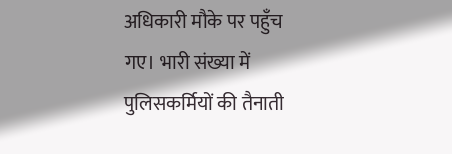अधिकारी मौके पर पहुँच गए। भारी संख्या में पुलिसकर्मियों की तैनाती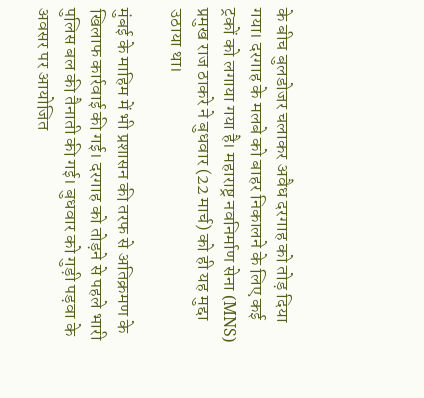के बीच बुलडोजर चलाकर अवैध दरगाह को तोड़ दिया गया। दरगाह के मलबे को बाहर निकालने के लिए कई ट्रकों को लगाया गया है। महाराष्ट्र नवनिर्माण सेना (MNS) प्रमुख राज ठाकरे ने बुधवार (22 मार्च) को ही यह मुद्दा उठाया था।

मुंबई के माहिम में भी प्रशासन की तरफ से अतिक्रमण के खिलाफ कार्रवाई की गई। दरगाह को तोड़ने से पहले भारी पुलिस बल की तैनाती की गई। बुधवार को गुड़ी पड़वा के अवसर पर आयोजित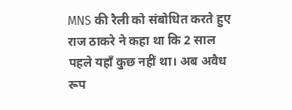MNS की रैली को संबोधित करते हुए राज ठाकरे ने कहा था कि 2 साल पहले यहाँ कुछ नहीं था। अब अवैध रूप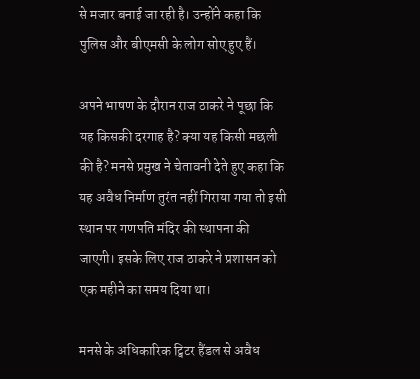से मजार बनाई जा रही है। उन्होंने कहा कि पुलिस और बीएमसी के लोग सोए हुए हैं।

अपने भाषण के दौरान राज ठाकरे ने पूछा कि यह किसकी दरगाह है? क्या यह किसी मछली की है? मनसे प्रमुख ने चेतावनी देते हुए कहा कि यह अवैध निर्माण तुरंत नहीं गिराया गया तो इसी स्थान पर गणपति मंदिर की स्थापना की जाएगी। इसके लिए राज ठाकरे ने प्रशासन को एक महीने का समय दिया था।

मनसे के अधिकारिक ट्विटर हैंडल से अवैध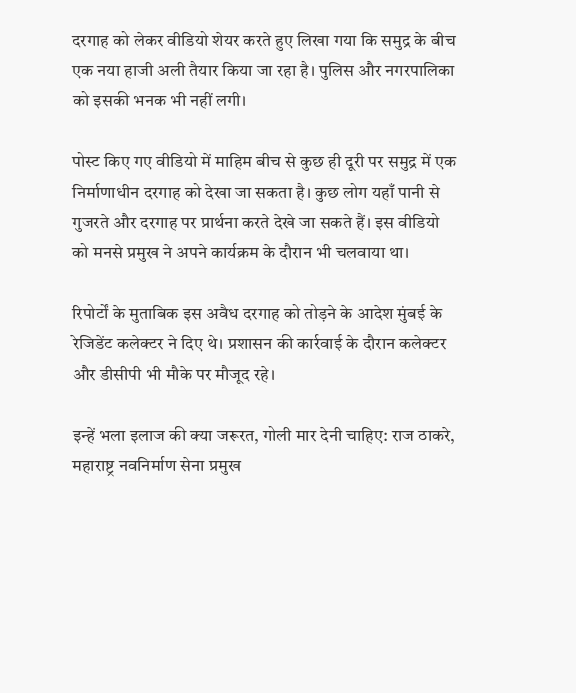दरगाह को लेकर वीडियो शेयर करते हुए लिखा गया कि समुद्र के बीच एक नया हाजी अली तैयार किया जा रहा है। पुलिस और नगरपालिका को इसकी भनक भी नहीं लगी।

पोस्ट किए गए वीडियो में माहिम बीच से कुछ ही दूरी पर समुद्र में एक निर्माणाधीन दरगाह को देखा जा सकता है। कुछ लोग यहाँ पानी से गुजरते और दरगाह पर प्रार्थना करते देखे जा सकते हैं। इस वीडियो को मनसे प्रमुख ने अपने कार्यक्रम के दौरान भी चलवाया था।

रिपोर्टों के मुताबिक इस अवैध दरगाह को तोड़ने के आदेश मुंबई के रेजिडेंट कलेक्टर ने दिए थे। प्रशासन की कार्रवाई के दौरान कलेक्टर और डीसीपी भी मौके पर मौजूद रहे।

इन्हें भला इलाज की क्या जरूरत, गोली मार देनी चाहिए: राज ठाकरे, महाराष्ट्र नवनिर्माण सेना प्रमुख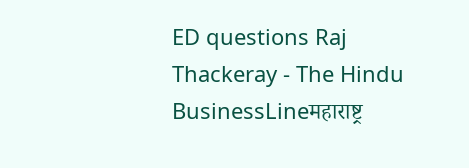ED questions Raj Thackeray - The Hindu BusinessLineमहाराष्ट्र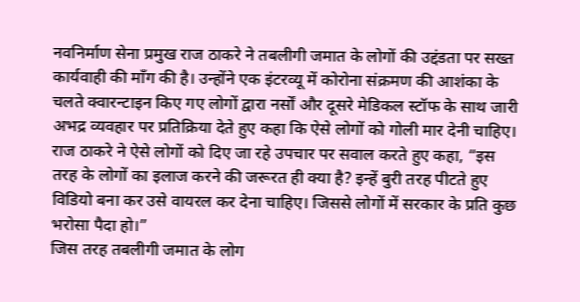नवनिर्माण सेना प्रमुख राज ठाकरे ने तबलीगी जमात के लोगों की उद्दंडता पर सख्त कार्यवाही की माँग की है। उन्होंने एक इंटरव्यू में कोरोना संक्रमण की आशंका के चलते क्वारन्टाइन किए गए लोगों द्वारा नर्सों और दूसरे मेडिकल स्टॉफ के साथ जारी अभद्र व्यवहार पर प्रतिक्रिया देते हुए कहा कि ऐसे लोगों को गोली मार देनी चाहिए।
राज ठाकरे ने ऐसे लोगों को दिए जा रहे उपचार पर सवाल करते हुए कहा, “इस तरह के लोगों का इलाज करने की जरूरत ही क्या है? इन्हें बुरी तरह पीटते हुए विडियो बना कर उसे वायरल कर देना चाहिए। जिससे लोगों में सरकार के प्रति कुछ भरोसा पैदा हो।”
जिस तरह तबलीगी जमात के लोग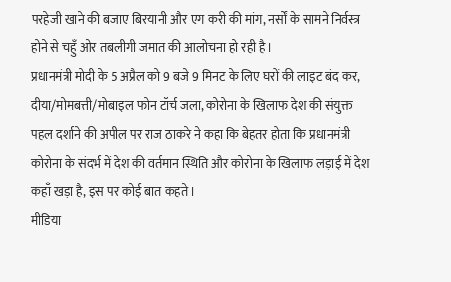परहेजी खाने की बजाए बिरयानी और एग करी की मांग, नर्सों के सामने निर्वस्त्र होने से चहुँ ओर तबलीगी जमात की आलोचना हो रही है।
प्रधानमंत्री मोदी के 5 अप्रैल को 9 बजे 9 मिनट के लिए घरों की लाइट बंद कर, दीया/मोमबत्ती/मोबाइल फोन टॉर्च जला, कोरोना के खिलाफ देश की संयुक्त पहल दर्शाने की अपील पर राज ठाकरे ने कहा कि बेहतर होता कि प्रधानमंत्री कोरोना के संदर्भ में देश की वर्तमान स्थिति और कोरोना के खिलाफ लड़ाई में देश कहाँ खड़ा है, इस पर कोई बात कहते।
मीडिया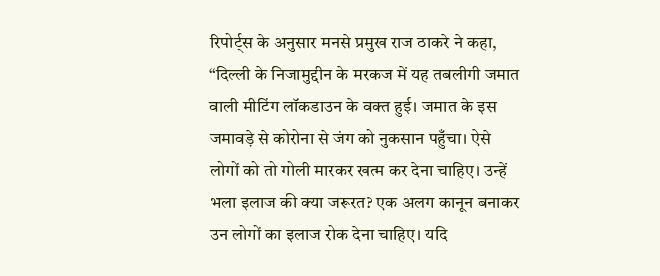रिपोर्ट्स के अनुसार मनसे प्रमुख राज ठाकरे ने कहा, “दिल्ली के निजामुद्दीन के मरकज में यह तबलीगी जमात वाली मीटिंग लॉकडाउन के वक्त हुई। जमात के इस जमावड़े से कोरोना से जंग को नुकसान पहुँचा। ऐसे लोगों को तो गोली मारकर खत्म कर देना चाहिए। उन्हें भला इलाज की क्या जरूरत? एक अलग कानून बनाकर उन लोगों का इलाज रोक देना चाहिए। यदि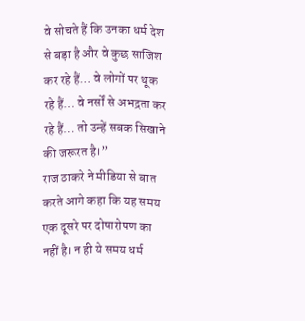वे सोचते हैं कि उनका धर्म देश से बड़ा है और वे कुछ साजिश कर रहे हैं… वे लोगों पर थूक रहे हैं… वे नर्सों से अभद्रता कर रहे हैं… तो उन्हें सबक सिखाने की जरूरत है।”
राज ठाकरे ने मीडिया से बात करते आगे कहा कि यह समय एक दूसरे पर दोषारोपण का नहीं है। न ही ये समय धर्म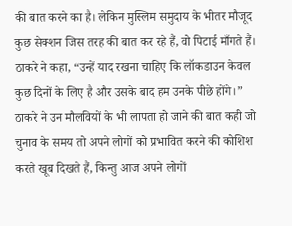की बात करने का है। लेकिन मुस्लिम समुदाय के भीतर मौजूद कुछ सेक्शन जिस तरह की बात कर रहे हैं, वो पिटाई माँगते हैं। ठाकरे ने कहा, “उन्हें याद रखना चाहिए कि लॉकडाउन केवल कुछ दिनों के लिए है और उसके बाद हम उनके पीछे होंगे।” ठाकरे ने उन मौलवियों के भी लापता हो जाने की बात कही जो चुनाव के समय तो अपने लोगों को प्रभावित करने की कोशिश करते खूब दिखते हैं, किन्तु आज अपने लोगों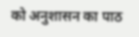को अनुशासन का पाठ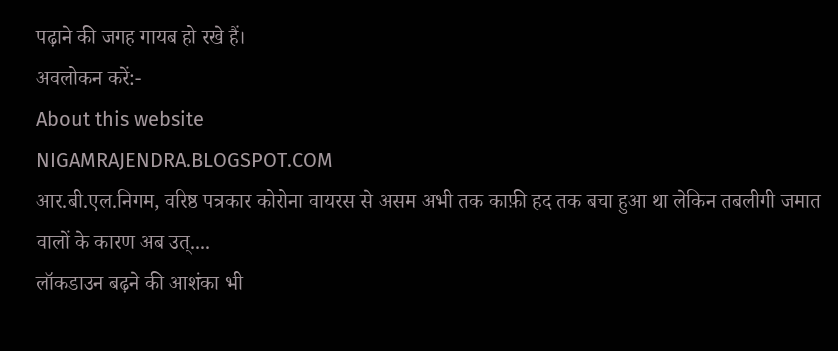पढ़ाने की जगह गायब हो रखे हैं।
अवलोकन करें:-
About this website
NIGAMRAJENDRA.BLOGSPOT.COM
आर.बी.एल.निगम, वरिष्ठ पत्रकार कोरोना वायरस से असम अभी तक काफ़ी हद तक बचा हुआ था लेकिन तबलीगी जमात वालों के कारण अब उत्....
लॉकडाउन बढ़ने की आशंका भी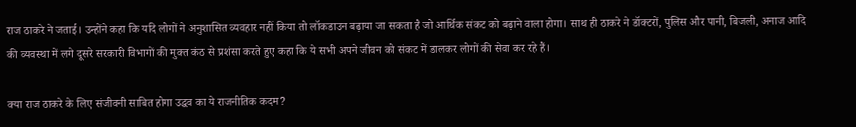राज ठाकरे ने जताई। उन्होंने कहा कि यदि लोगों ने अनुशासित व्यवहार नहीं किया तो लॉकडाउन बढ़ाया जा सकता है जो आर्थिक संकट को बढ़ाने वाला होगा। साथ ही ठाकरे ने डॉक्टरों, पुलिस और पानी, बिजली, अनाज आदि की व्यवस्था में लगे दूसरे सरकारी विभागों की मुक्त कंठ से प्रशंसा करते हुए कहा कि ये सभी अपने जीवन को संकट में डालकर लोगों की सेवा कर रहे हैं।

क्या राज ठाकरे के लिए संजीवनी साबित होगा उद्धव का ये राजनीतिक कदम?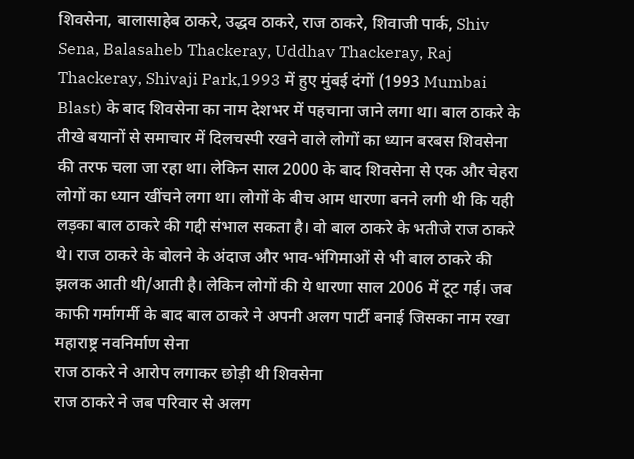शिवसेना, बालासाहेब ठाकरे, उद्धव ठाकरे, राज ठाकरे, शिवाजी पार्क, Shiv Sena, Balasaheb Thackeray, Uddhav Thackeray, Raj Thackeray, Shivaji Park,1993 में हुए मुंबई दंगों (1993 Mumbai Blast) के बाद शिवसेना का नाम देशभर में पहचाना जाने लगा था। बाल ठाकरे के तीखे बयानों से समाचार में दिलचस्पी रखने वाले लोगों का ध्यान बरबस शिवसेना की तरफ चला जा रहा था। लेकिन साल 2000 के बाद शिवसेना से एक और चेहरा लोगों का ध्यान खींचने लगा था। लोगों के बीच आम धारणा बनने लगी थी कि यही लड़का बाल ठाकरे की गद्दी संभाल सकता है। वो बाल ठाकरे के भतीजे राज ठाकरे थे। राज ठाकरे के बोलने के अंदाज और भाव-भंगिमाओं से भी बाल ठाकरे की झलक आती थी/आती है। लेकिन लोगों की ये धारणा साल 2006 में टूट गई। जब काफी गर्मागर्मी के बाद बाल ठाकरे ने अपनी अलग पार्टी बनाई जिसका नाम रखा महाराष्ट्र नवनिर्माण सेना
राज ठाकरे ने आरोप लगाकर छोड़ी थी शिवसेना
राज ठाकरे ने जब परिवार से अलग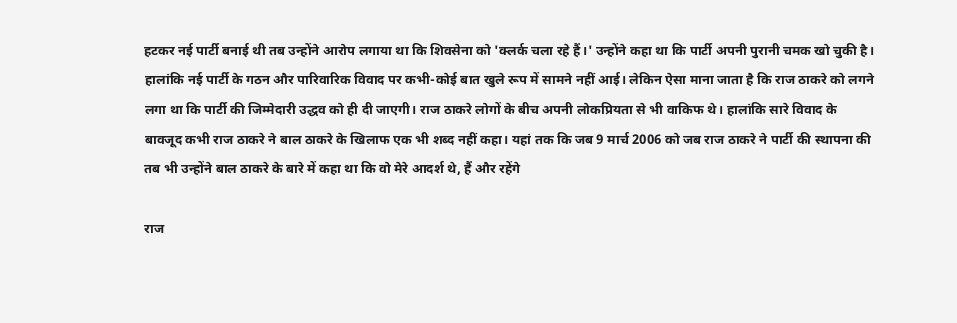हटकर नई पार्टी बनाई थी तब उन्होंने आरोप लगाया था कि शिवसेना को 'क्लर्क चला रहे हैं।' उन्होंने कहा था कि पार्टी अपनी पुरानी चमक खो चुकी है। हालांकि नई पार्टी के गठन और पारिवारिक विवाद पर कभी-कोई बात खुले रूप में सामने नहीं आई। लेकिन ऐसा माना जाता है कि राज ठाकरे को लगने लगा था कि पार्टी की जिम्मेदारी उद्धव को ही दी जाएगी। राज ठाकरे लोगों के बीच अपनी लोकप्रियता से भी वाकिफ थे। हालांकि सारे विवाद के बावजूद कभी राज ठाकरे ने बाल ठाकरे के खिलाफ एक भी शब्द नहीं कहा। यहां तक कि जब 9 मार्च 2006 को जब राज ठाकरे ने पार्टी की स्थापना की तब भी उन्होंने बाल ठाकरे के बारे में कहा था कि वो मेरे आदर्श थे, हैं और रहेंगे

राज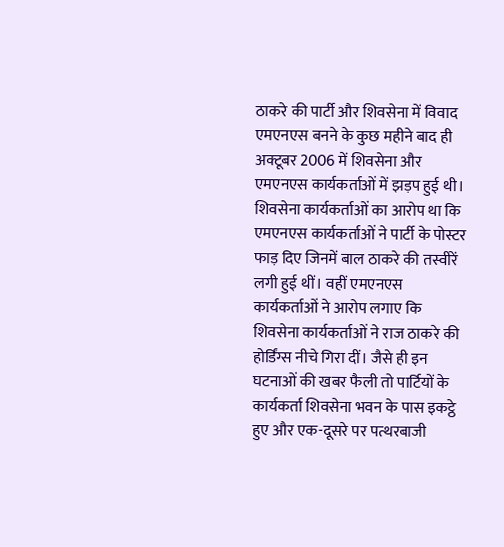ठाकरे की पार्टी और शिवसेना में विवाद
एमएनएस बनने के कुछ महीने बाद ही अक्टूबर 2006 में शिवसेना और एमएनएस कार्यकर्ताओं में झड़प हुई थी। शिवसेना कार्यकर्ताओं का आरोप था कि एमएनएस कार्यकर्ताओं ने पार्टी के पोस्टर फाड़ दिए जिनमें बाल ठाकरे की तस्वीरें लगी हुई थीं। वहीं एमएनएस कार्यकर्ताओं ने आरोप लगाए कि शिवसेना कार्यकर्ताओं ने राज ठाकरे की होर्डिंग्स नीचे गिरा दीं। जैसे ही इन घटनाओं की खबर फैली तो पार्टियों के कार्यकर्ता शिवसेना भवन के पास इकट्ठे हुए और एक-दूसरे पर पत्थरबाजी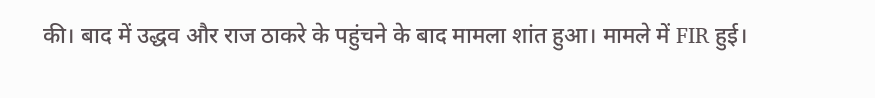की। बाद में उद्धव और राज ठाकरे के पहुंचने के बाद मामला शांत हुआ। मामले में FIR हुई।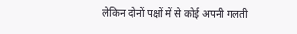लेकिन दोनों पक्षों में से कोई अपनी गलती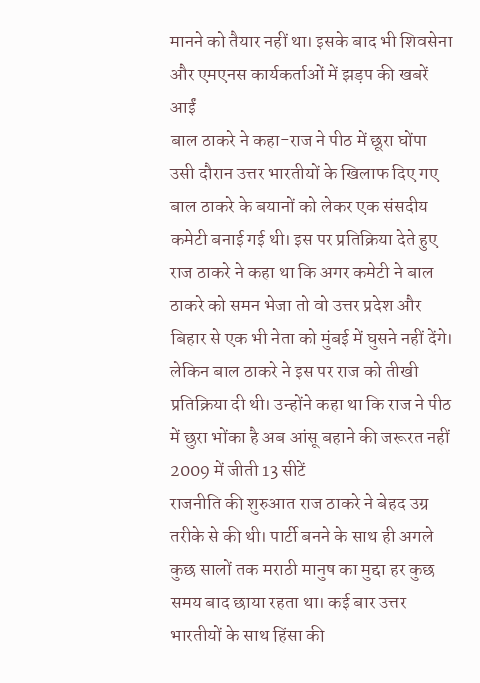मानने को तैयार नहीं था। इसके बाद भी शिवसेना और एमएनस कार्यकर्ताओं में झड़प की खबरें आईं
बाल ठाकरे ने कहा-राज ने पीठ में छूरा घोंपा
उसी दौरान उत्तर भारतीयों के खिलाफ दिए गए बाल ठाकरे के बयानों को लेकर एक संसदीय कमेटी बनाई गई थी। इस पर प्रतिक्रिया देते हुए राज ठाकरे ने कहा था कि अगर कमेटी ने बाल ठाकरे को समन भेजा तो वो उत्तर प्रदेश और बिहार से एक भी नेता को मुंबई में घुसने नहीं देंगे। लेकिन बाल ठाकरे ने इस पर राज को तीखी प्रतिक्रिया दी थी। उन्होंने कहा था कि राज ने पीठ में छुरा भोंका है अब आंसू बहाने की जरूरत नहीं
2009 में जीती 13 सीटें
राजनीति की शुरुआत राज ठाकरे ने बेहद उग्र तरीके से की थी। पार्टी बनने के साथ ही अगले कुछ सालों तक मराठी मानुष का मुद्दा हर कुछ समय बाद छाया रहता था। कई बार उत्तर भारतीयों के साथ हिंसा की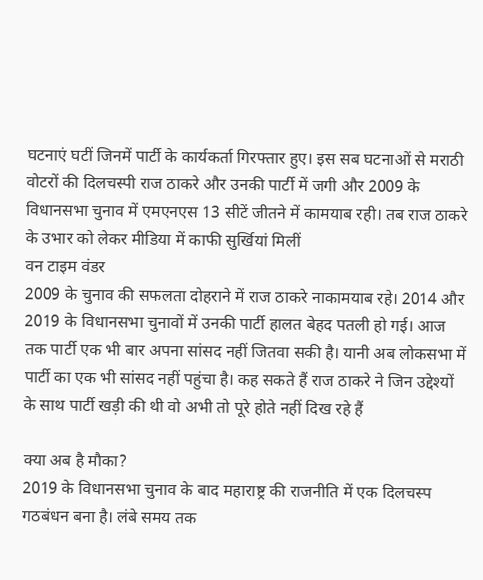घटनाएं घटीं जिनमें पार्टी के कार्यकर्ता गिरफ्तार हुए। इस सब घटनाओं से मराठी वोटरों की दिलचस्पी राज ठाकरे और उनकी पार्टी में जगी और 2009 के विधानसभा चुनाव में एमएनएस 13 सीटें जीतने में कामयाब रही। तब राज ठाकरे के उभार को लेकर मीडिया में काफी सुर्खियां मिलीं
वन टाइम वंडर
2009 के चुनाव की सफलता दोहराने में राज ठाकरे नाकामयाब रहे। 2014 और 2019 के विधानसभा चुनावों में उनकी पार्टी हालत बेहद पतली हो गई। आज तक पार्टी एक भी बार अपना सांसद नहीं जितवा सकी है। यानी अब लोकसभा में पार्टी का एक भी सांसद नहीं पहुंचा है। कह सकते हैं राज ठाकरे ने जिन उद्देश्यों के साथ पार्टी खड़ी की थी वो अभी तो पूरे होते नहीं दिख रहे हैं

क्या अब है मौका?
2019 के विधानसभा चुनाव के बाद महाराष्ट्र की राजनीति में एक दिलचस्प गठबंधन बना है। लंबे समय तक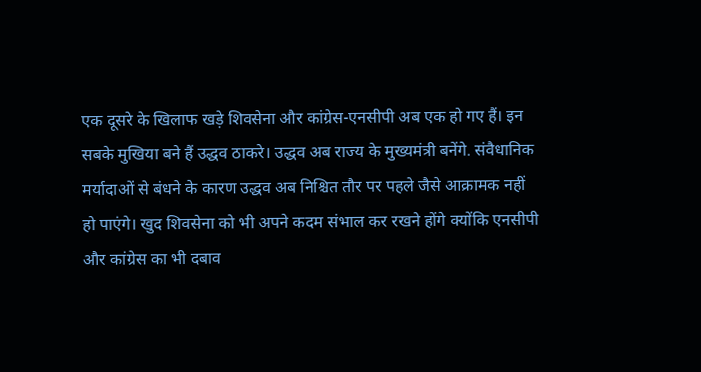एक दूसरे के खिलाफ खड़े शिवसेना और कांग्रेस-एनसीपी अब एक हो गए हैं। इन सबके मुखिया बने हैं उद्धव ठाकरे। उद्धव अब राज्य के मुख्यमंत्री बनेंगे. संवैधानिक मर्यादाओं से बंधने के कारण उद्धव अब निश्चित तौर पर पहले जैसे आक्रामक नहीं हो पाएंगे। खुद शिवसेना को भी अपने कदम संभाल कर रखने होंगे क्योंकि एनसीपी और कांग्रेस का भी दबाव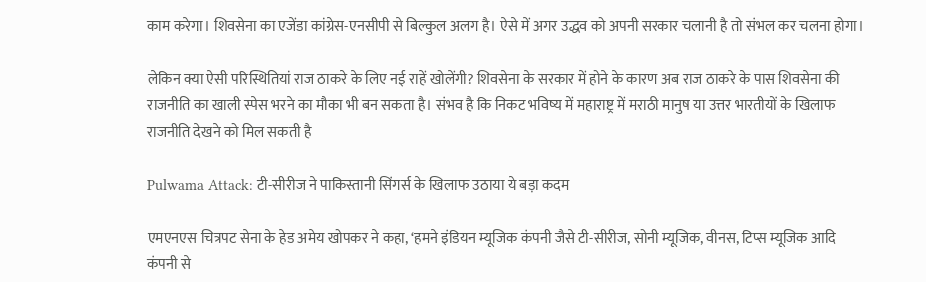काम करेगा। शिवसेना का एजेंडा कांग्रेस-एनसीपी से बिल्कुल अलग है। ऐसे में अगर उद्धव को अपनी सरकार चलानी है तो संभल कर चलना होगा।

लेकिन क्या ऐसी परिस्थितियां राज ठाकरे के लिए नई राहें खोलेंगी? शिवसेना के सरकार में होने के कारण अब राज ठाकरे के पास शिवसेना की राजनीति का खाली स्पेस भरने का मौका भी बन सकता है। संभव है कि निकट भविष्य में महाराष्ट्र में मराठी मानुष या उत्तर भारतीयों के खिलाफ राजनीति देखने को मिल सकती है

Pulwama Attack: टी-सीरीज ने पाकिस्तानी सिंगर्स के खिलाफ उठाया ये बड़ा कदम

एमएनएस चित्रपट सेना के हेड अमेय खोपकर ने कहा, ‘हमने इंडियन म्यूजिक कंपनी जैसे टी-सीरीज, सोनी म्यूजिक, वीनस, टिप्स म्यूजिक आदि कंपनी से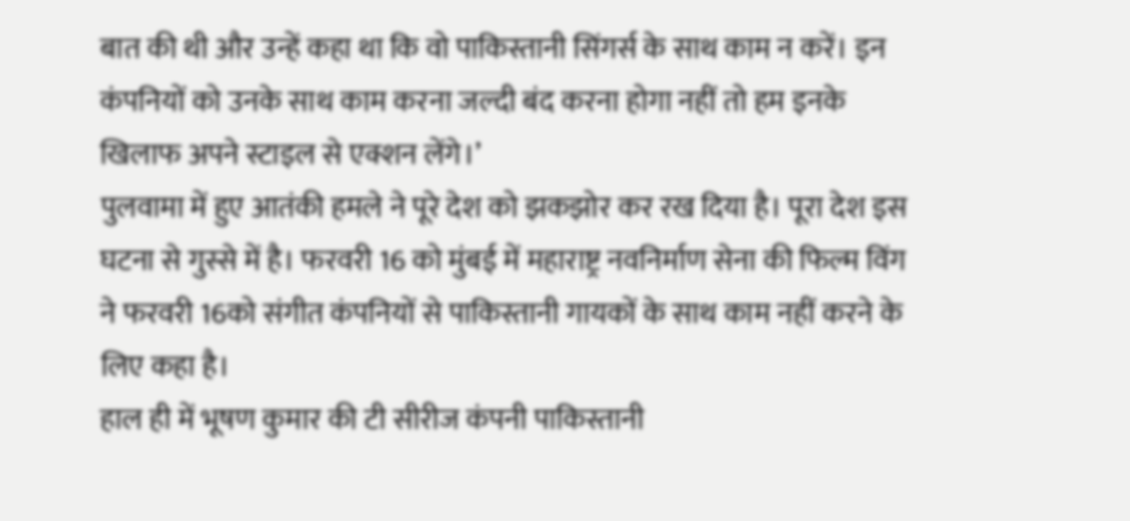बात की थी और उन्हें कहा था कि वो पाकिस्तानी सिंगर्स के साथ काम न करें। इन कंपनियों को उनके साथ काम करना जल्दी बंद करना होगा नहीं तो हम इनके खिलाफ अपने स्टाइल से एक्शन लेंगे।’
पुलवामा में हुए आतंकी हमले ने पूरे देश को झकझोर कर रख दिया है। पूरा देश इस घटना से गुस्से में है। फरवरी 16 को मुंबई में महाराष्ट्र नवनिर्माण सेना की फिल्म विंग ने फरवरी 16को संगीत कंपनियों से पाकिस्तानी गायकों के साथ काम नहीं करने के लिए कहा है।
हाल ही में भूषण कुमार की टी सीरीज कंपनी पाकिस्तानी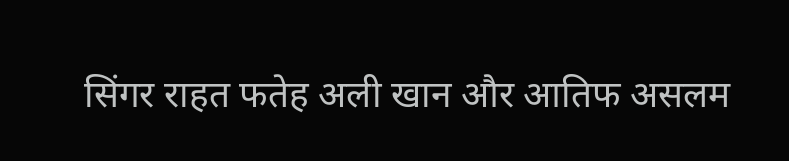सिंगर राहत फतेह अली खान और आतिफ असलम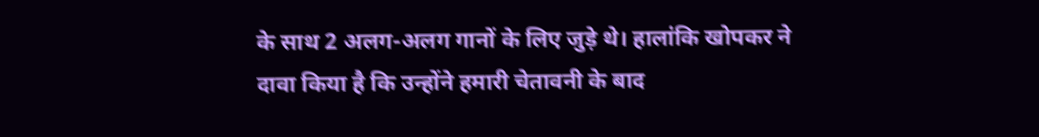के साथ 2 अलग-अलग गानों के लिए जुड़े थे। हालांकि खोपकर ने दावा किया है कि उन्होंने हमारी चेतावनी के बाद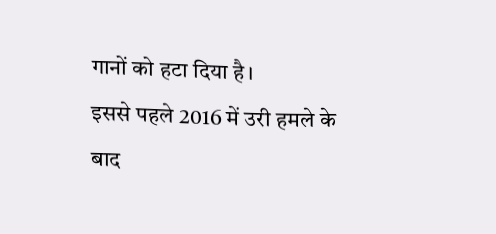गानों को हटा दिया है।
इससे पहले 2016 में उरी हमले के बाद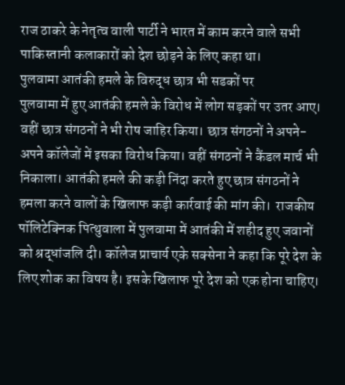राज ठाकरे के नेतृत्व वाली पार्टी ने भारत में काम करने वाले सभी पाकिस्तानी कलाकारों को देश छोड़ने के लिए कहा था।
पुलवामा आतंकी हमले के विरुद्ध छात्र भी सडकों पर
पुलवामा में हुए आतंकी हमले के विरोध में लोग सड़कों पर उतर आए। वहीं छात्र संगठनों ने भी रोष जाहिर किया। छात्र संगठनों ने अपने-अपने कॉलेजों में इसका विरोध किया। वहीं संगठनों ने कैंडल मार्च भी निकाला। आतंकी हमले की कड़ी निंदा करते हुए छात्र संगठनों ने हमला करने वालों के खिलाफ कड़ी कार्रवाई की मांग की।  राजकीय पॉलिटेक्निक पित्थुवाला में पुलवामा में आतंकी में शहीद हुए जवानों को श्रद्धांजलि दी। कॉलेज प्राचार्य एके सक्सेना ने कहा कि पूरे देश के लिए शोक का विषय है। इसके खिलाफ पूरे देश को एक होना चाहिए।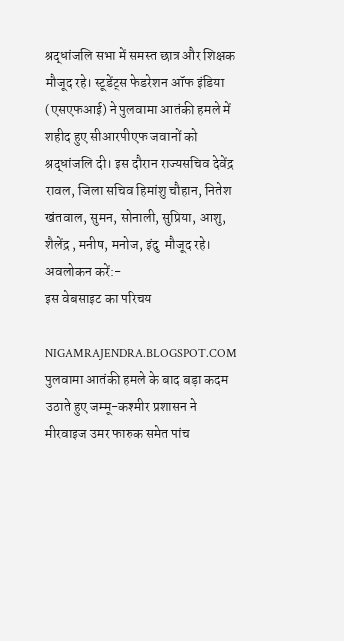श्रद्धांजलि सभा में समस्त छात्र और शिक्षक मौजूद रहे। स्टूडेंट्स फेडरेशन ऑफ इंडिया (एसएफआई) ने पुलवामा आतंकी हमले में शहीद हुए सीआरपीएफ जवानों को श्रद्धांजलि दी। इस दौरान राज्यसचिव देवेंद्र रावल, जिला सचिव हिमांशु चौहान, नितेश खंतवाल, सुमन, सोनाली, सुप्रिया, आशु, शैलेंद्र , मनीष, मनोज, इंदु  मौजूद रहे।
अवलोकन करें:-
इस वेबसाइट का परिचय

NIGAMRAJENDRA.BLOGSPOT.COM
पुलवामा आतंकी हमले के बाद बड़ा कदम उठाते हुए जम्मू-कश्मीर प्रशासन ने मीरवाइज उमर फारुक समेत पांच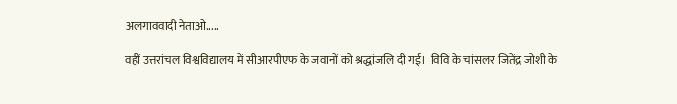अलगाववादी नेताओ.....

वहीं उत्तरांचल विश्वविद्यालय में सीआरपीएफ के जवानों को श्रद्धांजलि दी गई।  विवि के चांसलर जितेंद्र जोशी के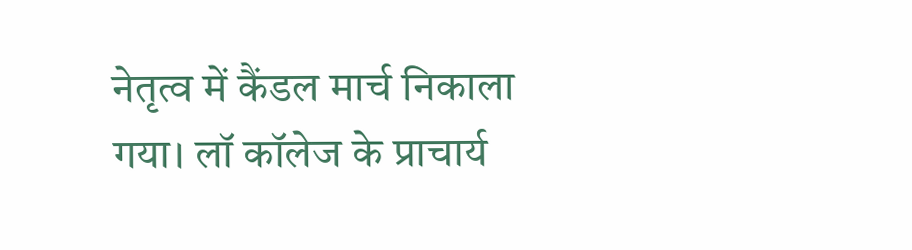नेतृत्व में कैंडल मार्च निकाला गया। लॉ कॉलेज के प्राचार्य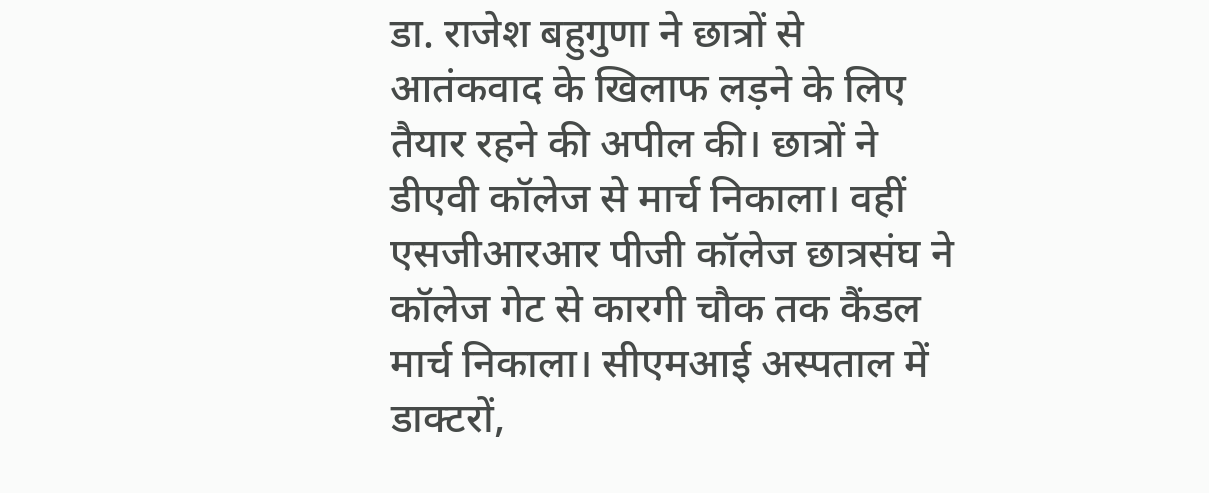डा. राजेश बहुगुणा ने छात्रों से आतंकवाद के खिलाफ लड़ने के लिए तैयार रहने की अपील की। छात्रों ने डीएवी कॉलेज से मार्च निकाला। वहीं एसजीआरआर पीजी कॉलेज छात्रसंघ ने कॉलेज गेट से कारगी चौक तक कैंडल मार्च निकाला। सीएमआई अस्पताल में डाक्टरों,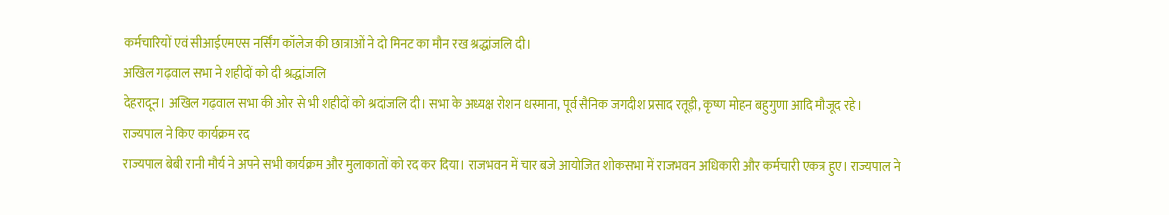कर्मचारियों एवं सीआईएमएस नर्सिंग कॉलेज की छात्राओं ने दो मिनट का मौन रख श्रद्धांजलि दी।
अखिल गढ़वाल सभा ने शहीदों को दी श्रद्धांजलि
देहरादून। अखिल गढ़वाल सभा की ओर से भी शहीदों को श्रदांजलि दी। सभा के अध्यक्ष रोशन धस्माना, पूर्व सैनिक जगदीश प्रसाद रतूड़ी, कृष्ण मोहन बहुगुणा आदि मौजूद रहे।
राज्यपाल ने किए कार्यक्रम रद
राज्यपाल बेबी रानी मौर्य ने अपने सभी कार्यक्रम और मुलाकातों को रद कर दिया। राजभवन में चार बजे आयोजित शोकसभा में राजभवन अधिकारी और कर्मचारी एकत्र हुए। राज्यपाल ने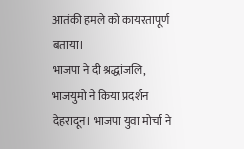आतंकी हमले को कायरतापूर्ण बताया।
भाजपा ने दी श्रद्धांजलि, भाजयुमो ने किया प्रदर्शन
देहरादून। भाजपा युवा मोर्चा ने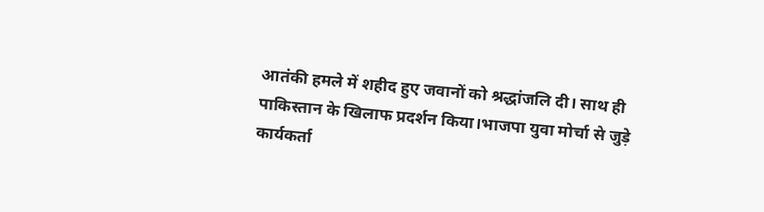आतंकी हमले में शहीद हुए जवानों को श्रद्धांजलि दी। साथ ही पाकिस्तान के खिलाफ प्रदर्शन किया।भाजपा युवा मोर्चा से जुड़े कार्यकर्ता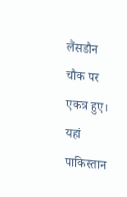लैंसडौन चौक पर एकत्र हुए। यहां पाकिस्तान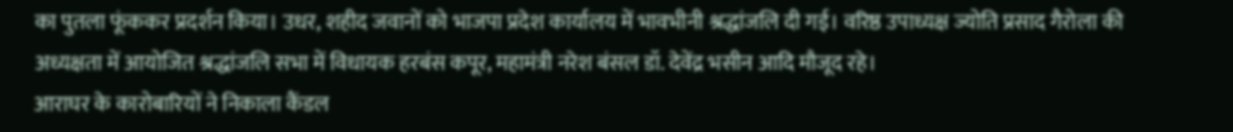का पुतला फूंककर प्रदर्शन किया। उधर, शहीद जवानों को भाजपा प्रदेश कार्यालय में भावभीनी श्रद्धांजलि दी गई। वरिष्ठ उपाध्यक्ष ज्योति प्रसाद गैरोला की अध्यक्षता में आयोजित श्रद्धांजलि सभा में विधायक हरबंस कपूर, महामंत्री नरेश बंसल डॉ. देवेंद्र भसीन आदि मौजूद रहे।
आराघर के कारोबारियों ने निकाला कैंडल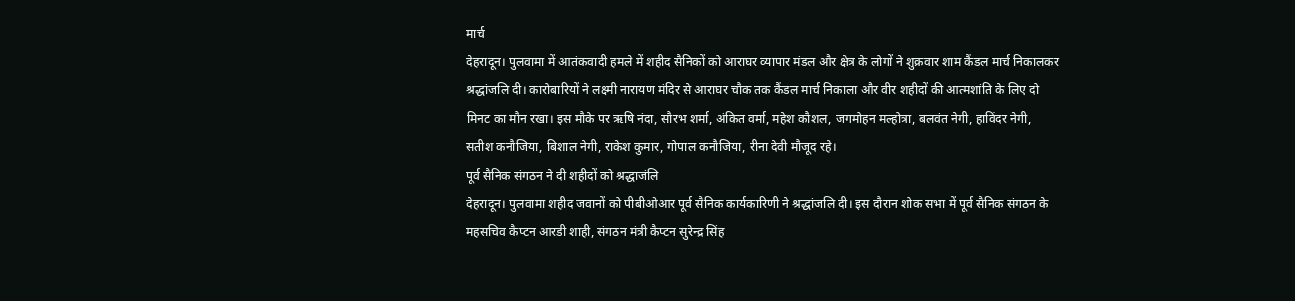मार्च
देहरादून। पुलवामा में आतंकवादी हमले में शहीद सैनिकों को आराघर व्यापार मंडल और क्षेत्र के लोगों ने शुक्रवार शाम कैंडल मार्च निकालकर श्रद्धांजलि दी। कारोबारियों ने लक्ष्मी नारायण मंदिर से आराघर चौक तक कैंडल मार्च निकाला और वीर शहीदों की आत्मशांति के लिए दो मिनट का मौन रखा। इस मौके पर ऋषि नंदा, सौरभ शर्मा, अंकित वर्मा, महेश कौशल, जगमोहन मल्होत्रा, बलवंत नेगी, हाविंदर नेगी, सतीश कनौजिया, बिशाल नेगी, राकेश कुमार, गोपाल कनौजिया, रीना देवी मौजूद रहे।
पूर्व सैनिक संगठन ने दी शहीदों को श्रद्धाजंलि
देहरादून। पुलवामा शहीद जवानों को पीबीओआर पूर्व सैनिक कार्यकारिणी ने श्रद्धांजलि दी। इस दौरान शोक सभा में पूर्व सैनिक संगठन के महसचिव कैप्टन आरडी शाही, संगठन मंत्री कैप्टन सुरेन्द्र सिंह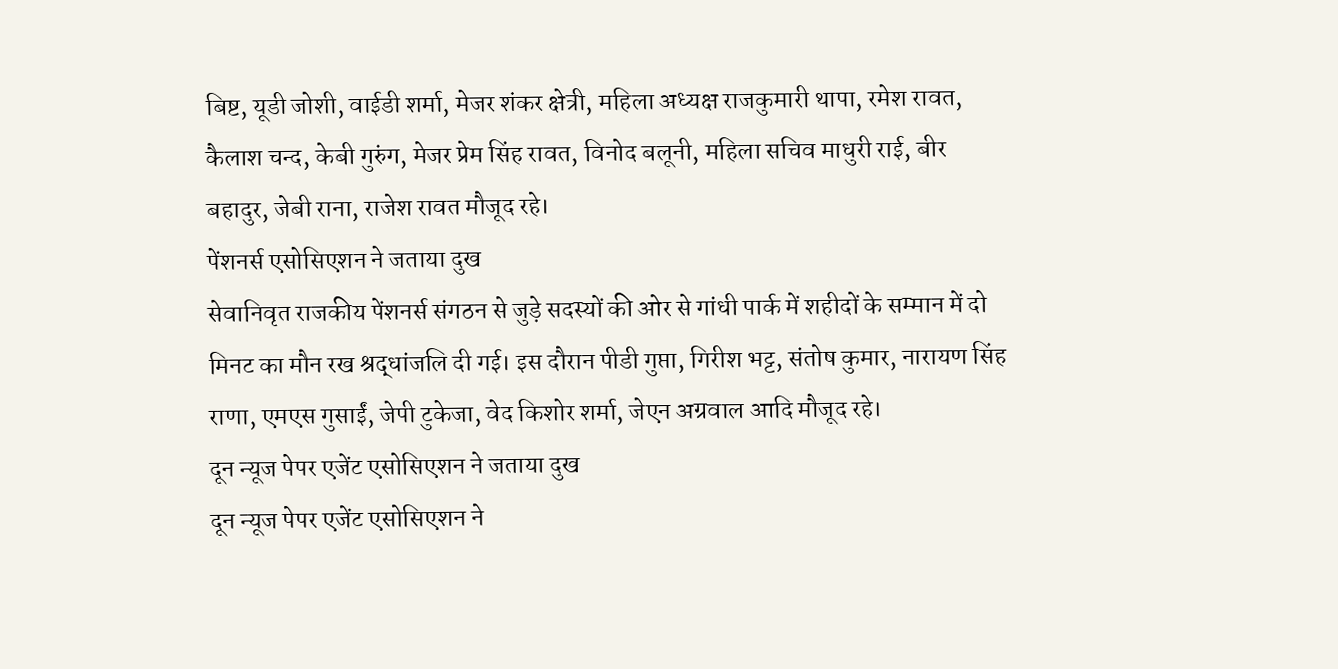बिष्ट, यूडी जोशी, वाईडी शर्मा, मेजर शंकर क्षेत्री, महिला अध्यक्ष राजकुमारी थापा, रमेश रावत, कैलाश चन्द, केबी गुरुंग, मेजर प्रेम सिंह रावत, विनोद बलूनी, महिला सचिव माधुरी राई, बीर बहादुर, जेबी राना, राजेश रावत मौजूद रहे।
पेंशनर्स एसोसिएशन ने जताया दुख
सेवानिवृत राजकीय पेंशनर्स संगठन से जुड़े सदस्यों की ओर से गांधी पार्क में शहीदों के सम्मान में दो मिनट का मौन रख श्रद्धांजलि दी गई। इस दौरान पीडी गुप्ता, गिरीश भट्ट, संतोष कुमार, नारायण सिंह राणा, एमएस गुसाईं, जेपी टुकेजा, वेद किशोर शर्मा, जेएन अग्रवाल आदि मौजूद रहे।
दून न्यूज पेपर एजेंट एसोसिएशन ने जताया दुख
दून न्यूज पेपर एजेंट एसोसिएशन ने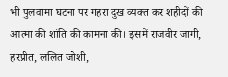भी पुलवामा घटना पर गहरा दुख व्यक्त कर शहीदों की आत्मा की शांति की कामना की। इसमें राजवीर जागी, हरप्रीत, ललित जोशी,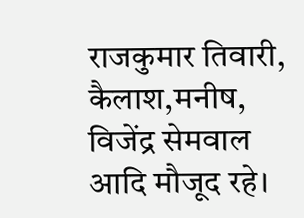राजकुमार तिवारी, कैलाश,मनीष, विजेंद्र सेमवाल आदि मौजूद रहे।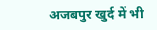अजबपुर खुर्द में भी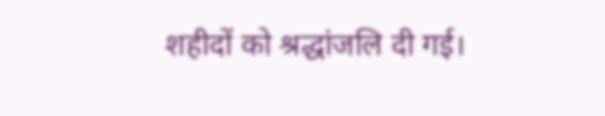शहीदों को श्रद्धांजलि दी गई।